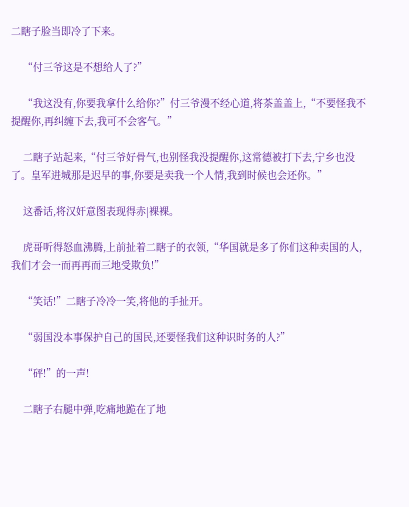二瞎子脸当即冷了下来。

    “付三爷这是不想给人了?”

    “我这没有,你要我拿什么给你?”付三爷漫不经心道,将茶盖盖上,“不要怪我不提醒你,再纠缠下去,我可不会客气。”

    二瞎子站起来,“付三爷好骨气,也别怪我没提醒你,这常德被打下去,宁乡也没了。皇军进城那是迟早的事,你要是卖我一个人情,我到时候也会还你。”

    这番话,将汉奸意图表现得赤|裸裸。

    虎哥听得怒血沸腾,上前扯着二瞎子的衣领,“华国就是多了你们这种卖国的人,我们才会一而再再而三地受欺负!”

    “笑话!”二瞎子冷冷一笑,将他的手扯开。

    “弱国没本事保护自己的国民,还要怪我们这种识时务的人?”

    “砰!”的一声!

    二瞎子右腿中弹,吃痛地跪在了地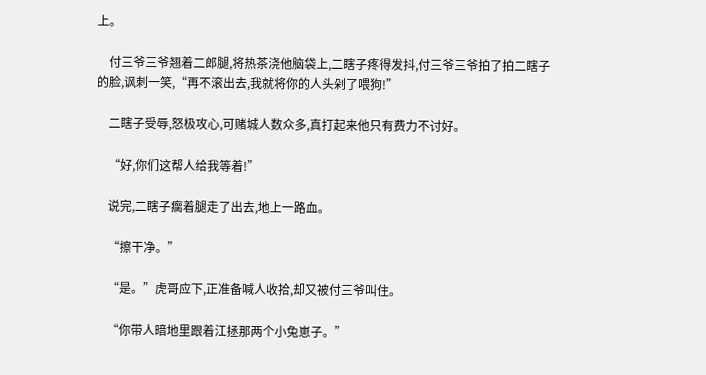上。

    付三爷三爷翘着二郎腿,将热茶浇他脑袋上,二瞎子疼得发抖,付三爷三爷拍了拍二瞎子的脸,讽刺一笑,“再不滚出去,我就将你的人头剁了喂狗!”

    二瞎子受辱,怒极攻心,可赌城人数众多,真打起来他只有费力不讨好。

    “好,你们这帮人给我等着!”

    说完,二瞎子瘸着腿走了出去,地上一路血。

    “擦干净。”

    “是。”虎哥应下,正准备喊人收拾,却又被付三爷叫住。

    “你带人暗地里跟着江拯那两个小兔崽子。”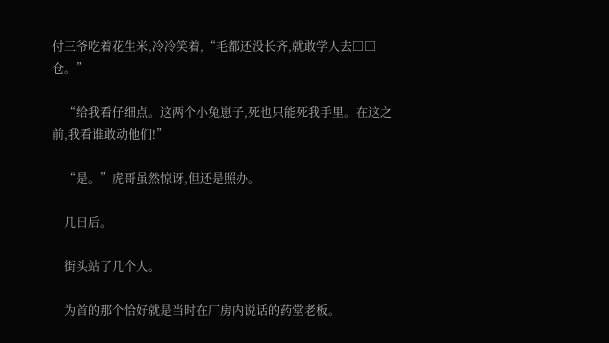付三爷吃着花生米,冷冷笑着,“毛都还没长齐,就敢学人去□□仓。”

    “给我看仔细点。这两个小兔崽子,死也只能死我手里。在这之前,我看谁敢动他们!”

    “是。”虎哥虽然惊讶,但还是照办。

    几日后。

    街头站了几个人。

    为首的那个恰好就是当时在厂房内说话的药堂老板。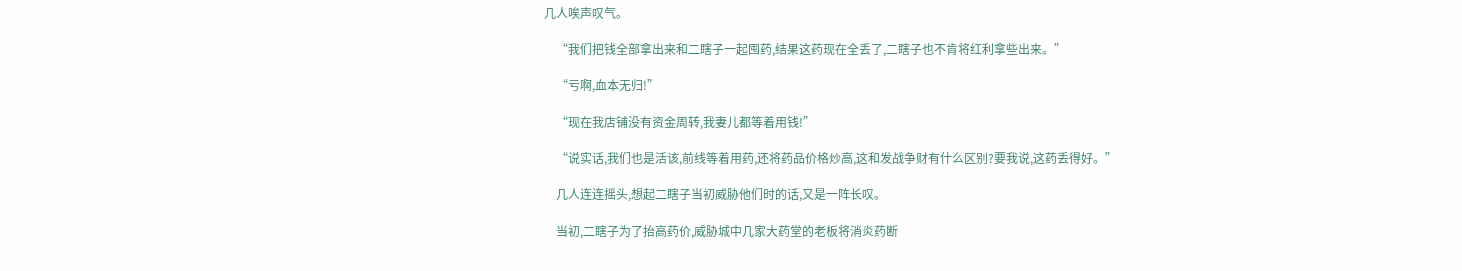几人唉声叹气。

    “我们把钱全部拿出来和二瞎子一起囤药,结果这药现在全丢了,二瞎子也不肯将红利拿些出来。”

    “亏啊,血本无归!”

    “现在我店铺没有资金周转,我妻儿都等着用钱!”

    “说实话,我们也是活该,前线等着用药,还将药品价格炒高,这和发战争财有什么区别?要我说,这药丢得好。”

    几人连连摇头,想起二瞎子当初威胁他们时的话,又是一阵长叹。

    当初,二瞎子为了抬高药价,威胁城中几家大药堂的老板将消炎药断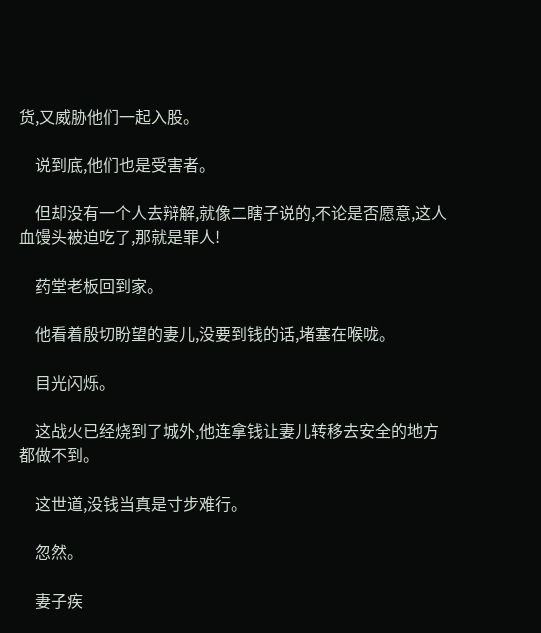货,又威胁他们一起入股。

    说到底,他们也是受害者。

    但却没有一个人去辩解,就像二瞎子说的,不论是否愿意,这人血馒头被迫吃了,那就是罪人!

    药堂老板回到家。

    他看着殷切盼望的妻儿,没要到钱的话,堵塞在喉咙。

    目光闪烁。

    这战火已经烧到了城外,他连拿钱让妻儿转移去安全的地方都做不到。

    这世道,没钱当真是寸步难行。

    忽然。

    妻子疾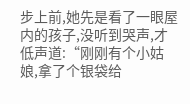步上前,她先是看了一眼屋内的孩子,没听到哭声,才低声道:“刚刚有个小姑娘,拿了个银袋给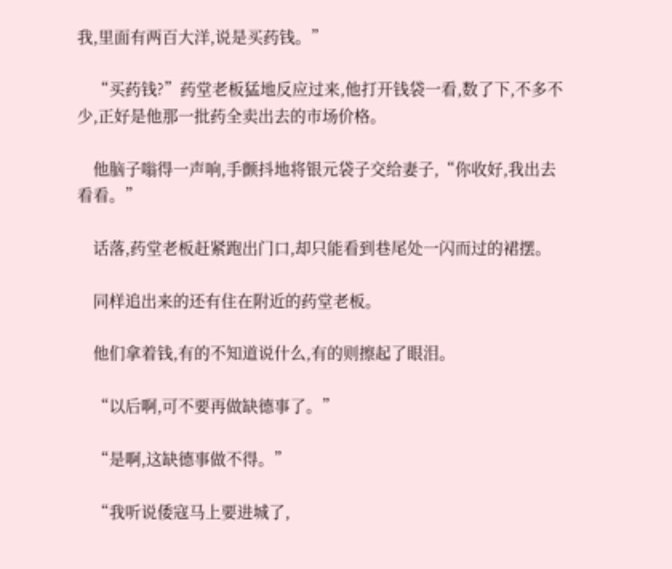我,里面有两百大洋,说是买药钱。”

    “买药钱?”药堂老板猛地反应过来,他打开钱袋一看,数了下,不多不少,正好是他那一批药全卖出去的市场价格。

    他脑子嗡得一声响,手颤抖地将银元袋子交给妻子,“你收好,我出去看看。”

    话落,药堂老板赶紧跑出门口,却只能看到巷尾处一闪而过的裙摆。

    同样追出来的还有住在附近的药堂老板。

    他们拿着钱,有的不知道说什么,有的则擦起了眼泪。

    “以后啊,可不要再做缺德事了。”

    “是啊,这缺德事做不得。”

    “我听说倭寇马上要进城了,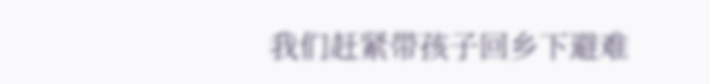我们赶紧带孩子回乡下避难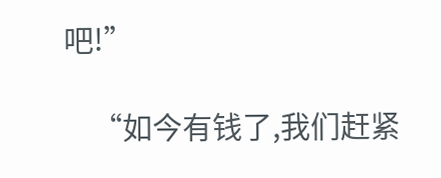吧!”

    “如今有钱了,我们赶紧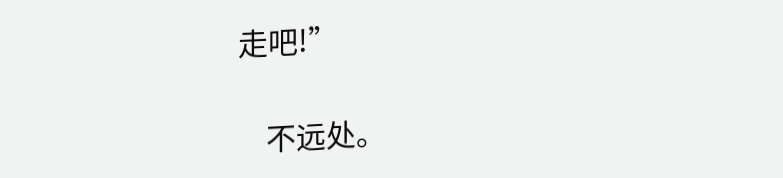走吧!”

    不远处。